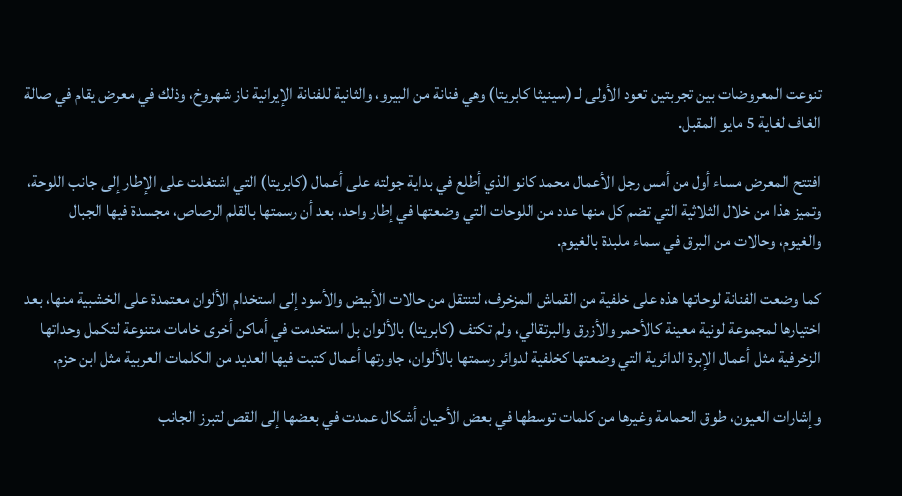تنوعت المعروضات بين تجربتين تعود الأولى لـ (سينيثا كابريتا) وهي فنانة من البيرو، والثانية للفنانة الإيرانية ناز شهروخ، وذلك في معرض يقام في صالة الغاف لغاية 5 مايو المقبل.

افتتح المعرض مساء أول من أمس رجل الأعمال محمد كانو الذي أطلع في بداية جولته على أعمال (كابريتا) التي اشتغلت على الإطار إلى جانب اللوحة، وتميز هذا من خلال الثلاثية التي تضم كل منها عدد من اللوحات التي وضعتها في إطار واحد، بعد أن رسمتها بالقلم الرصاص، مجسدة فيها الجبال والغيوم، وحالات من البرق في سماء ملبدة بالغيوم.

كما وضعت الفنانة لوحاتها هذه على خلفية من القماش المزخرف، لتنتقل من حالات الأبيض والأسود إلى استخدام الألوان معتمدة على الخشبية منها، بعد اختيارها لمجموعة لونية معينة كالأحمر والأزرق والبرتقالي، ولم تكتف (كابريتا) بالألوان بل استخدمت في أماكن أخرى خامات متنوعة لتكمل وحداتها الزخرفية مثل أعمال الإبرة الدائرية التي وضعتها كخلفية لدوائر رسمتها بالألوان، جاورتها أعمال كتبت فيها العديد من الكلمات العربية مثل ابن حزم.

وإشارات العيون، طوق الحمامة وغيرها من كلمات توسطها في بعض الأحيان أشكال عمدت في بعضها إلى القص لتبرز الجانب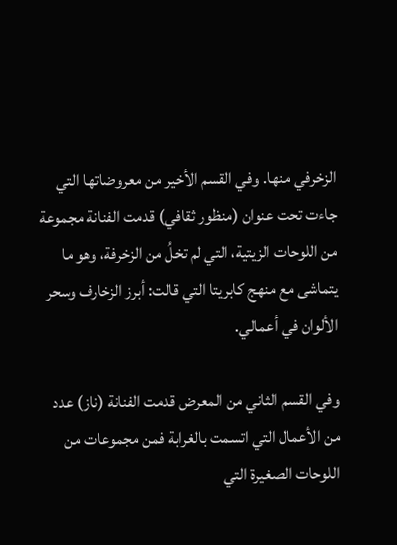الزخرفي منها. وفي القسم الأخير من معروضاتها التي جاءت تحت عنوان (منظور ثقافي) قدمت الفنانة مجموعة من اللوحات الزيتية، التي لم تخلُ من الزخرفة، وهو ما يتماشى مع منهج كابريتا التي قالت: أبرز الزخارف وسحر الألوان في أعمالي.

وفي القسم الثاني من المعرض قدمت الفنانة (ناز) عدد من الأعمال التي اتسمت بالغرابة فمن مجموعات من اللوحات الصغيرة التي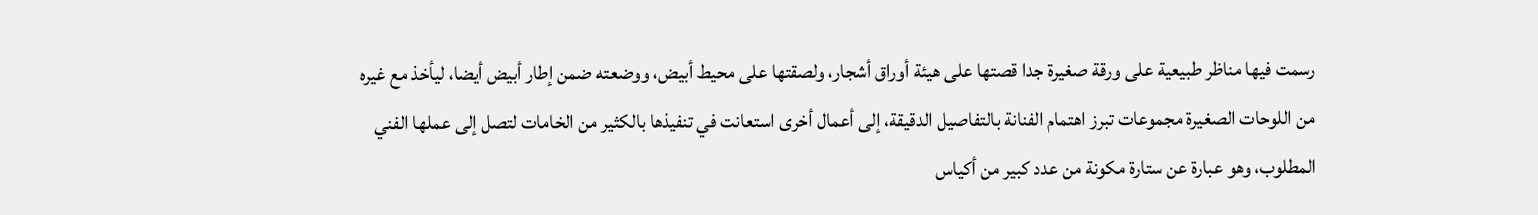رسمت فيها مناظر طبيعية على ورقة صغيرة جدا قصتها على هيئة أوراق أشجار، ولصقتها على محيط أبيض، ووضعته ضمن إطار أبيض أيضا، ليأخذ مع غيره من اللوحات الصغيرة مجموعات تبرز اهتمام الفنانة بالتفاصيل الدقيقة، إلى أعمال أخرى استعانت في تنفيذها بالكثير من الخامات لتصل إلى عملها الفني المطلوب، وهو عبارة عن ستارة مكونة من عدد كبير من أكياس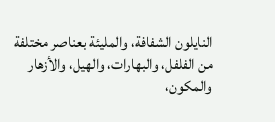النايلون الشفافة، والمليئة بعناصر مختلفة من الفلفل، والبهارات، والهيل، والأزهار والمكون،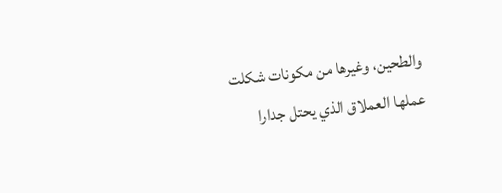والطحين، وغيرها من مكونات شكلت عملها العملاق الذي يحتل جدارا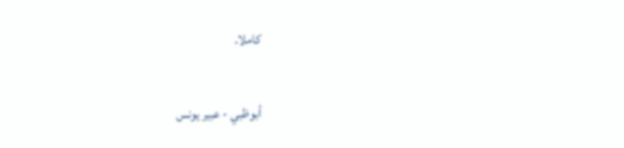كاملا.

أبوظبي - عبير يونس